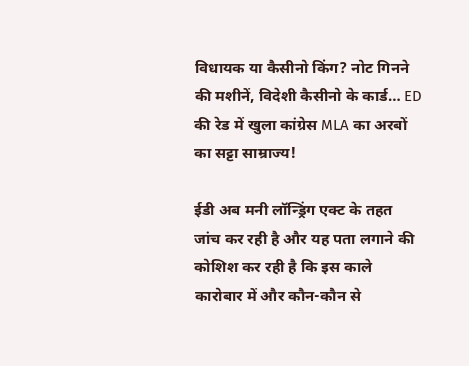विधायक या कैसीनो किंग? नोट गिनने की मशीनें, विदेशी कैसीनो के कार्ड… ED की रेड में खुला कांग्रेस MLA का अरबों का सट्टा साम्राज्य!

ईडी अब मनी लॉन्ड्रिंग एक्ट के तहत जांच कर रही है और यह पता लगाने की कोशिश कर रही है कि इस काले कारोबार में और कौन-कौन से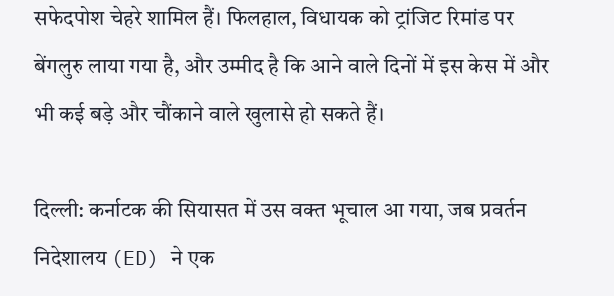सफेदपोश चेहरे शामिल हैं। फिलहाल, विधायक को ट्रांजिट रिमांड पर बेंगलुरु लाया गया है, और उम्मीद है कि आने वाले दिनों में इस केस में और भी कई बड़े और चौंकाने वाले खुलासे हो सकते हैं।

दिल्ली: कर्नाटक की सियासत में उस वक्त भूचाल आ गया, जब प्रवर्तन निदेशालय (ED) ने एक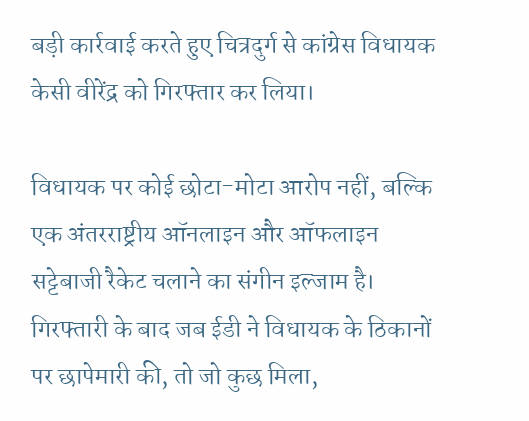बड़ी कार्रवाई करते हुए चित्रदुर्ग से कांग्रेस विधायक केसी वीरेंद्र को गिरफ्तार कर लिया।

विधायक पर कोई छोटा-मोटा आरोप नहीं, बल्कि एक अंतरराष्ट्रीय ऑनलाइन और ऑफलाइन सट्टेबाजी रैकेट चलाने का संगीन इल्जाम है। गिरफ्तारी के बाद जब ईडी ने विधायक के ठिकानों पर छापेमारी की, तो जो कुछ मिला,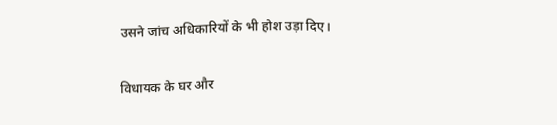उसने जांच अधिकारियों के भी होश उड़ा दिए।

विधायक के घर और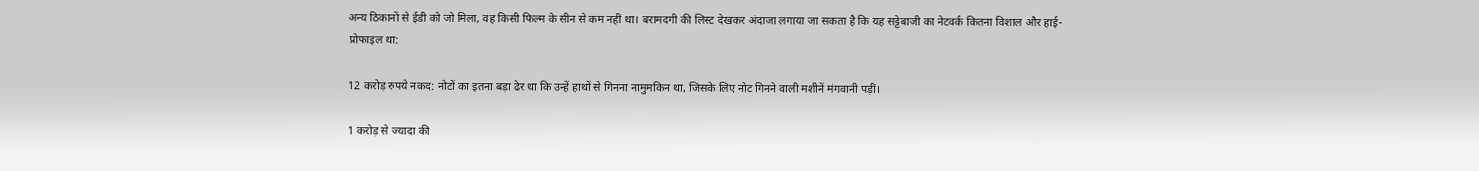अन्य ठिकानों से ईडी को जो मिला, वह किसी फिल्म के सीन से कम नहीं था। बरामदगी की लिस्ट देखकर अंदाजा लगाया जा सकता है कि यह सट्टेबाजी का नेटवर्क कितना विशाल और हाई-प्रोफाइल था:

12 करोड़ रुपये नकद: नोटों का इतना बड़ा ढेर था कि उन्हें हाथों से गिनना नामुमकिन था, जिसके लिए नोट गिनने वाली मशीनें मंगवानी पड़ीं।

1 करोड़ से ज्यादा की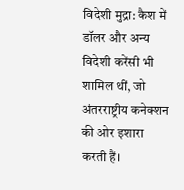विदेशी मुद्रा: कैश में डॉलर और अन्य विदेशी करेंसी भी शामिल थीं, जो अंतरराष्ट्रीय कनेक्शन की ओर इशारा करती हैं।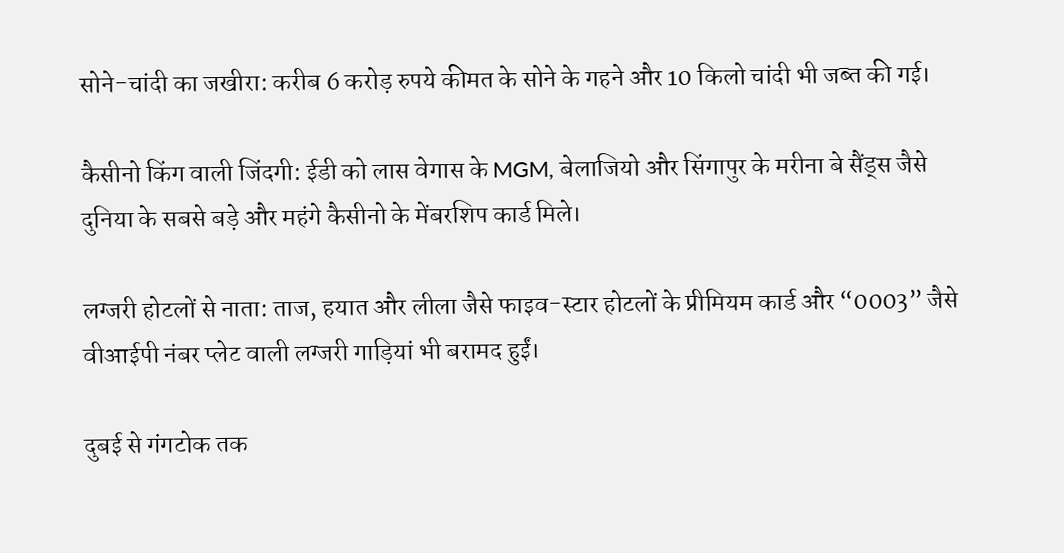सोने-चांदी का जखीरा: करीब 6 करोड़ रुपये कीमत के सोने के गहने और 10 किलो चांदी भी जब्त की गई।

कैसीनो किंग वाली जिंदगी: ईडी को लास वेगास के MGM, बेलाजियो और सिंगापुर के मरीना बे सैंड्स जैसे दुनिया के सबसे बड़े और महंगे कैसीनो के मेंबरशिप कार्ड मिले।

लग्जरी होटलों से नाता: ताज, हयात और लीला जैसे फाइव-स्टार होटलों के प्रीमियम कार्ड और “0003” जैसे वीआईपी नंबर प्लेट वाली लग्जरी गाड़ियां भी बरामद हुईं।

दुबई से गंगटोक तक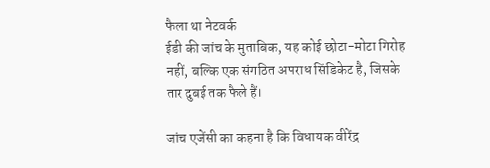फैला था नेटवर्क
ईडी की जांच के मुताबिक, यह कोई छोटा-मोटा गिरोह नहीं, बल्कि एक संगठित अपराध सिंडिकेट है, जिसके तार दुबई तक फैले हैं।

जांच एजेंसी का कहना है कि विधायक वीरेंद्र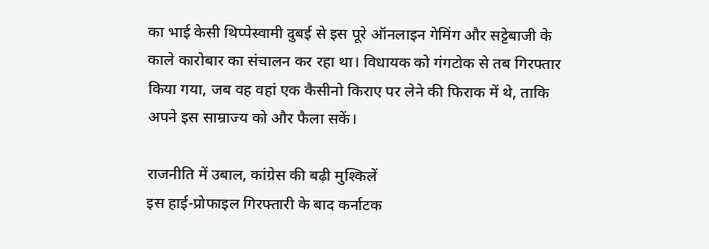का भाई केसी थिप्पेस्वामी दुबई से इस पूरे ऑनलाइन गेमिंग और सट्टेबाजी के काले कारोबार का संचालन कर रहा था। विधायक को गंगटोक से तब गिरफ्तार किया गया, जब वह वहां एक कैसीनो किराए पर लेने की फिराक में थे, ताकि अपने इस साम्राज्य को और फैला सकें।

राजनीति में उबाल, कांग्रेस की बढ़ी मुश्किलें
इस हाई-प्रोफाइल गिरफ्तारी के बाद कर्नाटक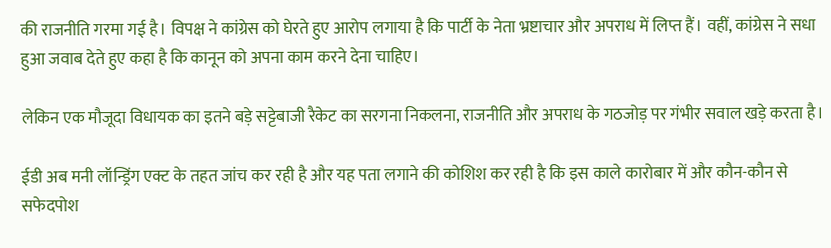की राजनीति गरमा गई है। विपक्ष ने कांग्रेस को घेरते हुए आरोप लगाया है कि पार्टी के नेता भ्रष्टाचार और अपराध में लिप्त हैं। वहीं, कांग्रेस ने सधा हुआ जवाब देते हुए कहा है कि कानून को अपना काम करने देना चाहिए।

लेकिन एक मौजूदा विधायक का इतने बड़े सट्टेबाजी रैकेट का सरगना निकलना, राजनीति और अपराध के गठजोड़ पर गंभीर सवाल खड़े करता है।

ईडी अब मनी लॉन्ड्रिंग एक्ट के तहत जांच कर रही है और यह पता लगाने की कोशिश कर रही है कि इस काले कारोबार में और कौन-कौन से सफेदपोश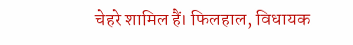चेहरे शामिल हैं। फिलहाल, विधायक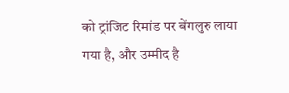को ट्रांजिट रिमांड पर बेंगलुरु लाया गया है, और उम्मीद है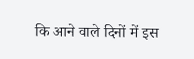कि आने वाले दिनों में इस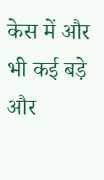केस में और भी कई बड़े और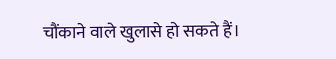चौंकाने वाले खुलासे हो सकते हैं।